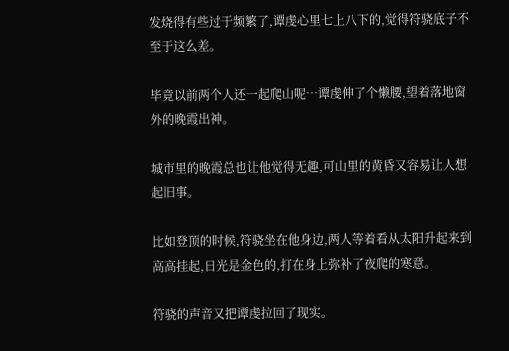发烧得有些过于频繁了,谭虔心里七上八下的,觉得符骁底子不至于这么差。

毕竟以前两个人还一起爬山呢…谭虔伸了个懒腰,望着落地窗外的晚霞出神。

城市里的晚霞总也让他觉得无趣,可山里的黄昏又容易让人想起旧事。

比如登顶的时候,符骁坐在他身边,两人等着看从太阳升起来到高高挂起,日光是金色的,打在身上弥补了夜爬的寒意。

符骁的声音又把谭虔拉回了现实。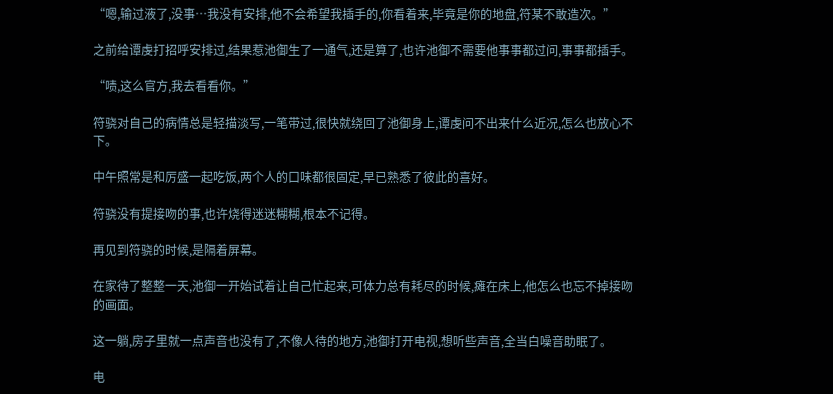“嗯,输过液了,没事…我没有安排,他不会希望我插手的,你看着来,毕竟是你的地盘,符某不敢造次。”

之前给谭虔打招呼安排过,结果惹池御生了一通气,还是算了,也许池御不需要他事事都过问,事事都插手。

“啧,这么官方,我去看看你。”

符骁对自己的病情总是轻描淡写,一笔带过,很快就绕回了池御身上,谭虔问不出来什么近况,怎么也放心不下。

中午照常是和厉盛一起吃饭,两个人的口味都很固定,早已熟悉了彼此的喜好。

符骁没有提接吻的事,也许烧得迷迷糊糊,根本不记得。

再见到符骁的时候,是隔着屏幕。

在家待了整整一天,池御一开始试着让自己忙起来,可体力总有耗尽的时候,瘫在床上,他怎么也忘不掉接吻的画面。

这一躺,房子里就一点声音也没有了,不像人待的地方,池御打开电视,想听些声音,全当白噪音助眠了。

电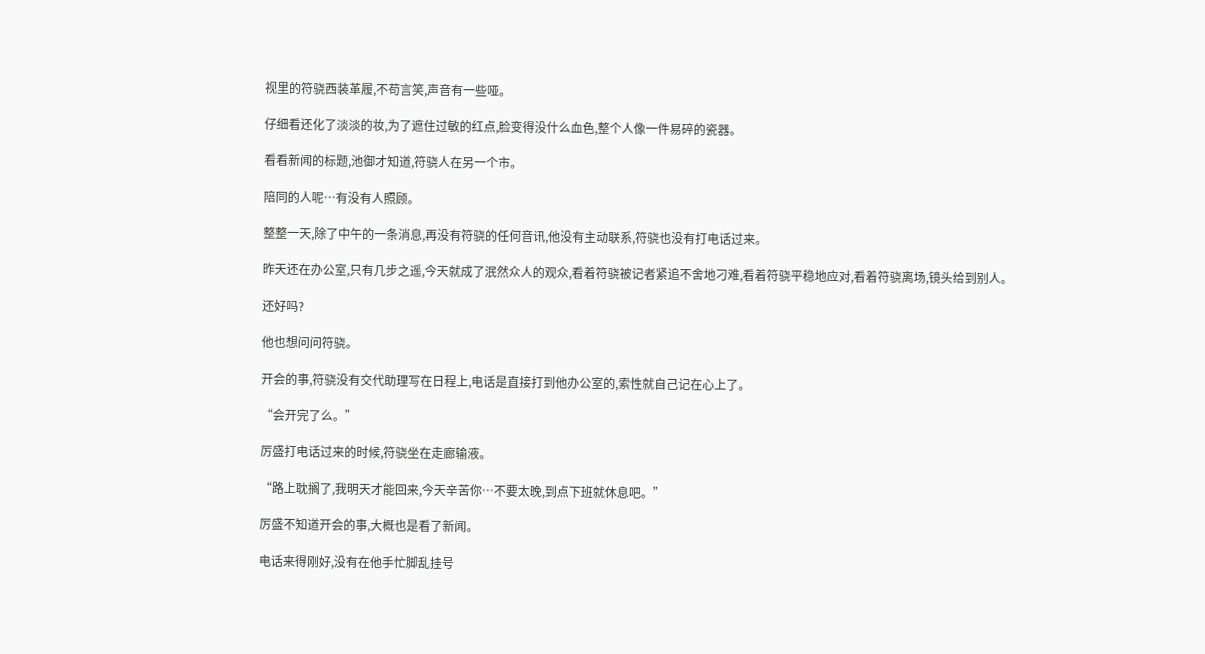视里的符骁西装革履,不苟言笑,声音有一些哑。

仔细看还化了淡淡的妆,为了遮住过敏的红点,脸变得没什么血色,整个人像一件易碎的瓷器。

看看新闻的标题,池御才知道,符骁人在另一个市。

陪同的人呢…有没有人照顾。

整整一天,除了中午的一条消息,再没有符骁的任何音讯,他没有主动联系,符骁也没有打电话过来。

昨天还在办公室,只有几步之遥,今天就成了泯然众人的观众,看着符骁被记者紧追不舍地刁难,看着符骁平稳地应对,看着符骁离场,镜头给到别人。

还好吗?

他也想问问符骁。

开会的事,符骁没有交代助理写在日程上,电话是直接打到他办公室的,索性就自己记在心上了。

“会开完了么。”

厉盛打电话过来的时候,符骁坐在走廊输液。

“路上耽搁了,我明天才能回来,今天辛苦你…不要太晚,到点下班就休息吧。”

厉盛不知道开会的事,大概也是看了新闻。

电话来得刚好,没有在他手忙脚乱挂号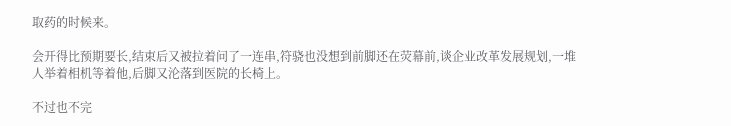取药的时候来。

会开得比预期要长,结束后又被拉着问了一连串,符骁也没想到前脚还在荧幕前,谈企业改革发展规划,一堆人举着相机等着他,后脚又沦落到医院的长椅上。

不过也不完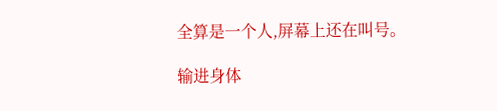全算是一个人,屏幕上还在叫号。

输进身体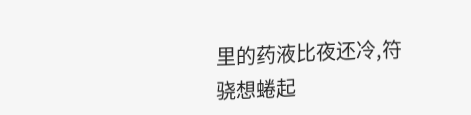里的药液比夜还冷,符骁想蜷起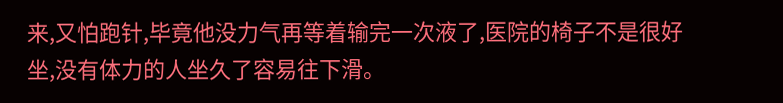来,又怕跑针,毕竟他没力气再等着输完一次液了,医院的椅子不是很好坐,没有体力的人坐久了容易往下滑。